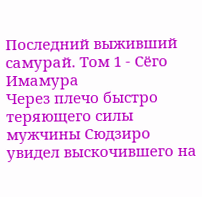Последний выживший самурай. Том 1 - Сёго Имамура
Через плечо быстро теряющего силы мужчины Сюдзиро увидел выскочившего на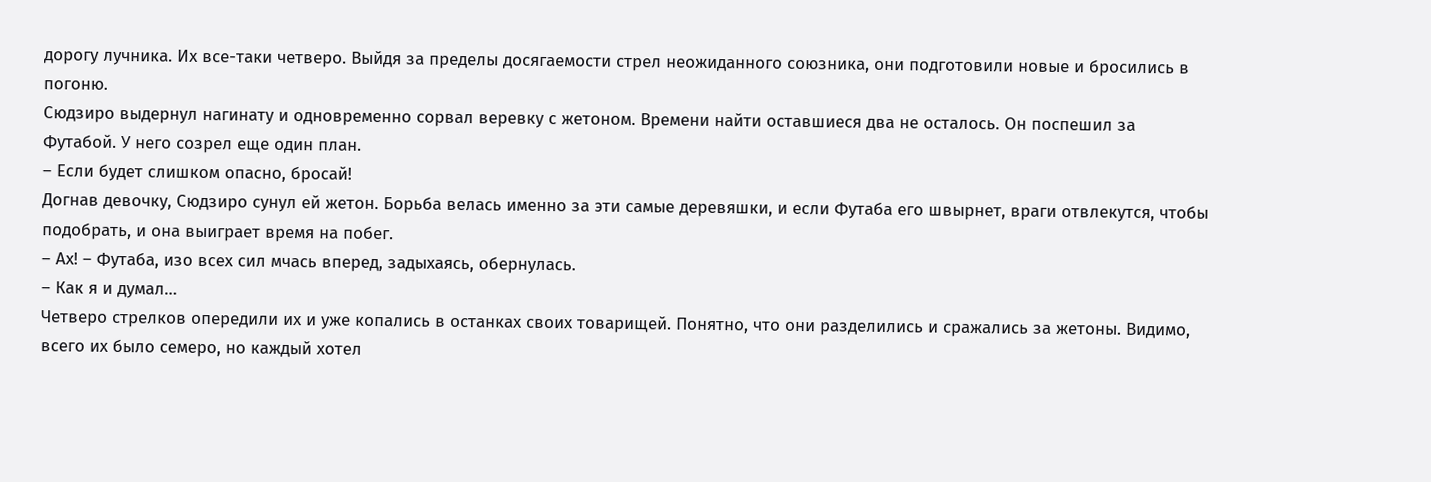дорогу лучника. Их все-таки четверо. Выйдя за пределы досягаемости стрел неожиданного союзника, они подготовили новые и бросились в погоню.
Сюдзиро выдернул нагинату и одновременно сорвал веревку с жетоном. Времени найти оставшиеся два не осталось. Он поспешил за Футабой. У него созрел еще один план.
– Если будет слишком опасно, бросай!
Догнав девочку, Сюдзиро сунул ей жетон. Борьба велась именно за эти самые деревяшки, и если Футаба его швырнет, враги отвлекутся, чтобы подобрать, и она выиграет время на побег.
– Ах! – Футаба, изо всех сил мчась вперед, задыхаясь, обернулась.
– Как я и думал…
Четверо стрелков опередили их и уже копались в останках своих товарищей. Понятно, что они разделились и сражались за жетоны. Видимо, всего их было семеро, но каждый хотел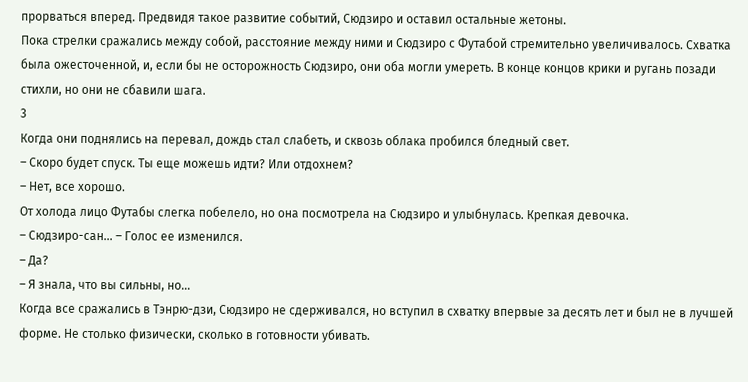прорваться вперед. Предвидя такое развитие событий, Сюдзиро и оставил остальные жетоны.
Пока стрелки сражались между собой, расстояние между ними и Сюдзиро с Футабой стремительно увеличивалось. Схватка была ожесточенной, и, если бы не осторожность Сюдзиро, они оба могли умереть. В конце концов крики и ругань позади стихли, но они не сбавили шага.
3
Когда они поднялись на перевал, дождь стал слабеть, и сквозь облака пробился бледный свет.
– Скоро будет спуск. Ты еще можешь идти? Или отдохнем?
– Нет, все хорошо.
От холода лицо Футабы слегка побелело, но она посмотрела на Сюдзиро и улыбнулась. Крепкая девочка.
– Сюдзиро-сан… – Голос ее изменился.
– Да?
– Я знала, что вы сильны, но…
Когда все сражались в Тэнрю-дзи, Сюдзиро не сдерживался, но вступил в схватку впервые за десять лет и был не в лучшей форме. Не столько физически, сколько в готовности убивать.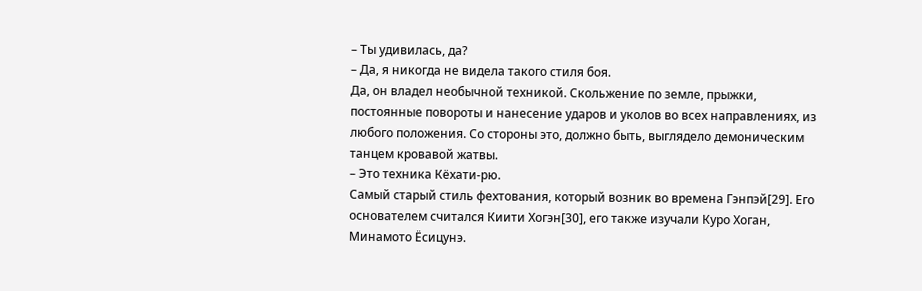– Ты удивилась, да?
– Да, я никогда не видела такого стиля боя.
Да, он владел необычной техникой. Скольжение по земле, прыжки, постоянные повороты и нанесение ударов и уколов во всех направлениях, из любого положения. Со стороны это, должно быть, выглядело демоническим танцем кровавой жатвы.
– Это техника Кёхати-рю.
Самый старый стиль фехтования, который возник во времена Гэнпэй[29]. Его основателем считался Киити Хогэн[30], его также изучали Куро Хоган, Минамото Ёсицунэ.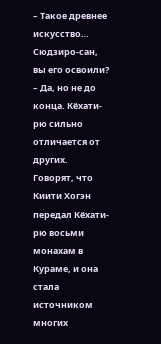– Такое древнее искусство… Сюдзиро-сан, вы его освоили?
– Да, но не до конца. Кёхати-рю сильно отличается от других.
Говорят, что Киити Хогэн передал Кёхати-рю восьми монахам в Кураме, и она стала источником многих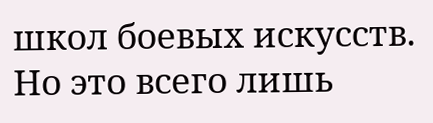школ боевых искусств. Но это всего лишь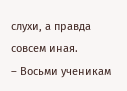слухи, а правда совсем иная.
– Восьми ученикам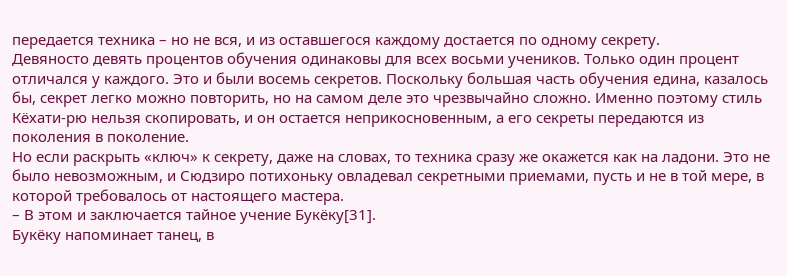передается техника – но не вся, и из оставшегося каждому достается по одному секрету.
Девяносто девять процентов обучения одинаковы для всех восьми учеников. Только один процент отличался у каждого. Это и были восемь секретов. Поскольку большая часть обучения едина, казалось бы, секрет легко можно повторить, но на самом деле это чрезвычайно сложно. Именно поэтому стиль Кёхати-рю нельзя скопировать, и он остается неприкосновенным, а его секреты передаются из поколения в поколение.
Но если раскрыть «ключ» к секрету, даже на словах, то техника сразу же окажется как на ладони. Это не было невозможным, и Сюдзиро потихоньку овладевал секретными приемами, пусть и не в той мере, в которой требовалось от настоящего мастера.
– В этом и заключается тайное учение Букёку[31].
Букёку напоминает танец, в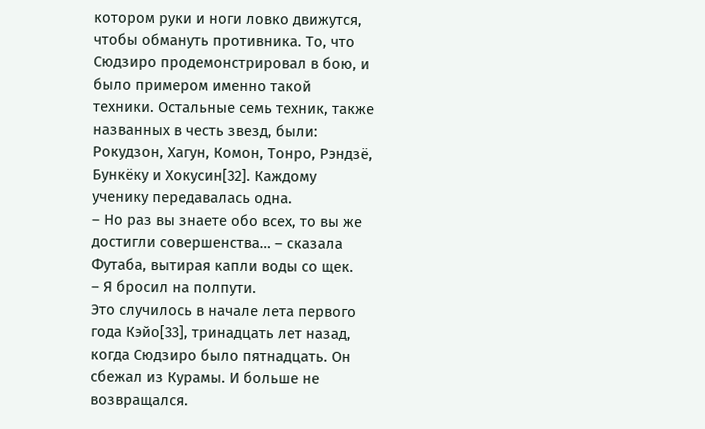котором руки и ноги ловко движутся, чтобы обмануть противника. То, что Сюдзиро продемонстрировал в бою, и было примером именно такой техники. Остальные семь техник, также названных в честь звезд, были: Рокудзон, Хагун, Комон, Тонро, Рэндзё, Бункёку и Хокусин[32]. Каждому ученику передавалась одна.
– Но раз вы знаете обо всех, то вы же достигли совершенства… – сказала Футаба, вытирая капли воды со щек.
– Я бросил на полпути.
Это случилось в начале лета первого года Кэйо[33], тринадцать лет назад, когда Сюдзиро было пятнадцать. Он сбежал из Курамы. И больше не возвращался.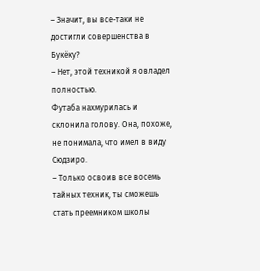– Значит, вы все-таки не достигли совершенства в Букёку?
– Нет, этой техникой я овладел полностью.
Футаба нахмурилась и склонила голову. Она, похоже, не понимала, что имел в виду Сюдзиро.
– Только освоив все восемь тайных техник, ты сможешь стать преемником школы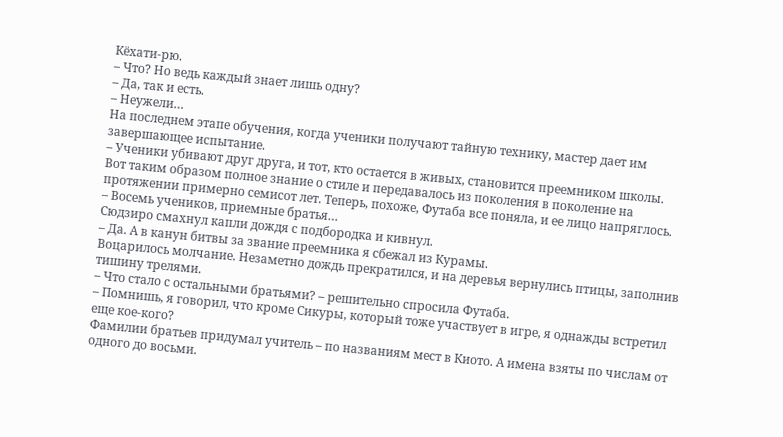Кёхати-рю.
– Что? Но ведь каждый знает лишь одну?
– Да, так и есть.
– Неужели…
На последнем этапе обучения, когда ученики получают тайную технику, мастер дает им завершающее испытание.
– Ученики убивают друг друга, и тот, кто остается в живых, становится преемником школы.
Вот таким образом полное знание о стиле и передавалось из поколения в поколение на протяжении примерно семисот лет. Теперь, похоже, Футаба все поняла, и ее лицо напряглось.
– Восемь учеников, приемные братья…
Сюдзиро смахнул капли дождя с подбородка и кивнул.
– Да. А в канун битвы за звание преемника я сбежал из Курамы.
Воцарилось молчание. Незаметно дождь прекратился, и на деревья вернулись птицы, заполнив тишину трелями.
– Что стало с остальными братьями? – решительно спросила Футаба.
– Помнишь, я говорил, что кроме Сикуры, который тоже участвует в игре, я однажды встретил еще кое-кого?
Фамилии братьев придумал учитель – по названиям мест в Киото. А имена взяты по числам от одного до восьми.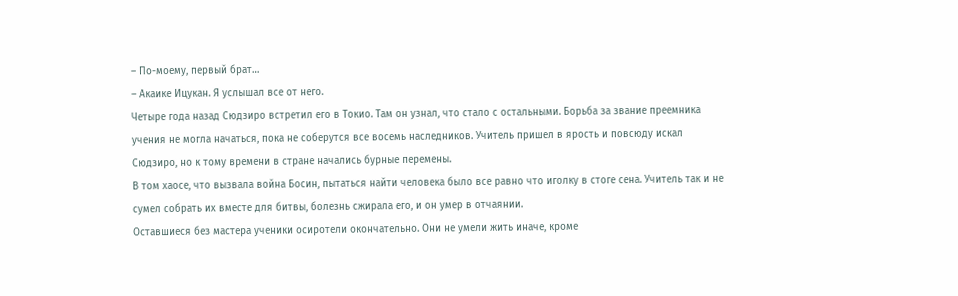– По-моему, первый брат…
– Акаике Ицукан. Я услышал все от него.
Четыре года назад Сюдзиро встретил его в Токио. Там он узнал, что стало с остальными. Борьба за звание преемника учения не могла начаться, пока не соберутся все восемь наследников. Учитель пришел в ярость и повсюду искал Сюдзиро, но к тому времени в стране начались бурные перемены.
В том хаосе, что вызвала война Босин, пытаться найти человека было все равно что иголку в стоге сена. Учитель так и не сумел собрать их вместе для битвы, болезнь сжирала его, и он умер в отчаянии.
Оставшиеся без мастера ученики осиротели окончательно. Они не умели жить иначе, кроме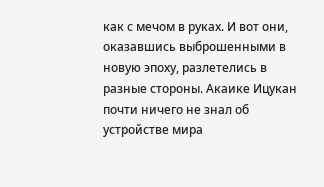как с мечом в руках. И вот они, оказавшись выброшенными в новую эпоху, разлетелись в разные стороны. Акаике Ицукан почти ничего не знал об устройстве мира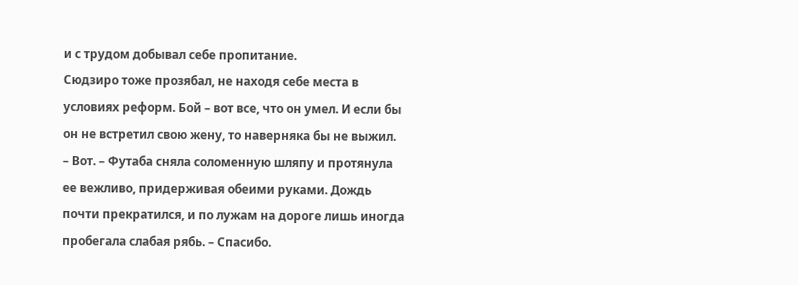и с трудом добывал себе пропитание.
Сюдзиро тоже прозябал, не находя себе места в условиях реформ. Бой – вот все, что он умел. И если бы он не встретил свою жену, то наверняка бы не выжил.
– Вот. – Футаба сняла соломенную шляпу и протянула ее вежливо, придерживая обеими руками. Дождь почти прекратился, и по лужам на дороге лишь иногда пробегала слабая рябь. – Спасибо.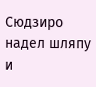Сюдзиро надел шляпу и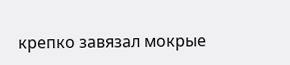крепко завязал мокрые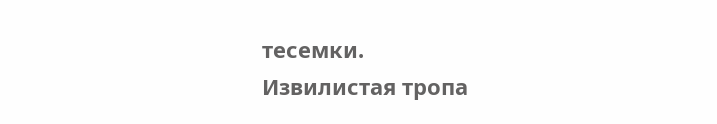тесемки.
Извилистая тропа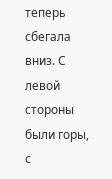теперь сбегала вниз. С левой стороны были горы, с